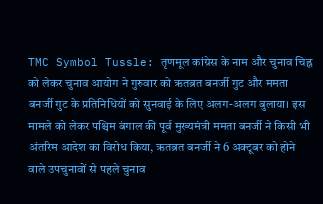TMC Symbol Tussle: तृणमूल कांग्रेस के नाम और चुनाव चिह्न को लेकर चुनाव आयोग ने गुरुवार को ऋतब्रत बनर्जी गुट और ममता बनर्जी गुट के प्रतिनिधियों को सुनवाई के लिए अलग-अलग बुलाया। इस मामले को लेकर पश्चिम बंगाल की पूर्व मुख्यमंत्री ममता बनर्जी ने किसी भी अंतरिम आदेश का विरोध किया, ऋतब्रत बनर्जी ने 6 अक्टूबर को होने वाले उपचुनावों से पहले चुनाव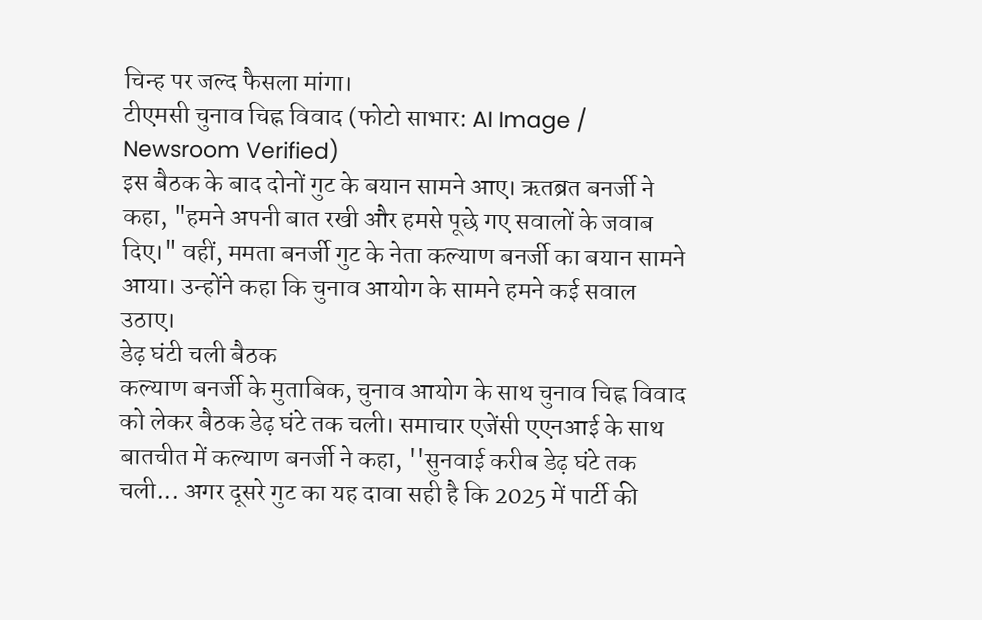चिन्ह पर जल्द फैसला मांगा।
टीएमसी चुनाव चिह्न विवाद (फोटो साभार: AI Image / Newsroom Verified)
इस बैठक के बाद दोनों गुट के बयान सामने आए। ऋतब्रत बनर्जी ने कहा, "हमने अपनी बात रखी और हमसे पूछे गए सवालों के जवाब दिए।" वहीं, ममता बनर्जी गुट के नेता कल्याण बनर्जी का बयान सामने आया। उन्होंने कहा कि चुनाव आयोग के सामने हमने कई सवाल उठाए।
डेढ़ घंटी चली बैठक
कल्याण बनर्जी के मुताबिक, चुनाव आयोग के साथ चुनाव चिह्न विवाद को लेकर बैठक डेढ़ घंटे तक चली। समाचार एजेंसी एएनआई के साथ बातचीत में कल्याण बनर्जी ने कहा, ''सुनवाई करीब डेढ़ घंटे तक चली... अगर दूसरे गुट का यह दावा सही है कि 2025 में पार्टी की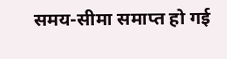समय-सीमा समाप्त हो गई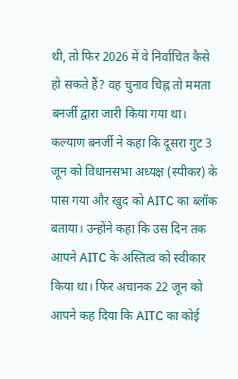थी, तो फिर 2026 में वे निर्वाचित कैसे हो सकते हैं? वह चुनाव चिह्न तो ममता बनर्जी द्वारा जारी किया गया था।
कल्याण बनर्जी ने कहा कि दूसरा गुट 3 जून को विधानसभा अध्यक्ष (स्पीकर) के पास गया और खुद को AITC का ब्लॉक बताया। उन्होंने कहा कि उस दिन तक आपने AITC के अस्तित्व को स्वीकार किया था। फिर अचानक 22 जून को आपने कह दिया कि AITC का कोई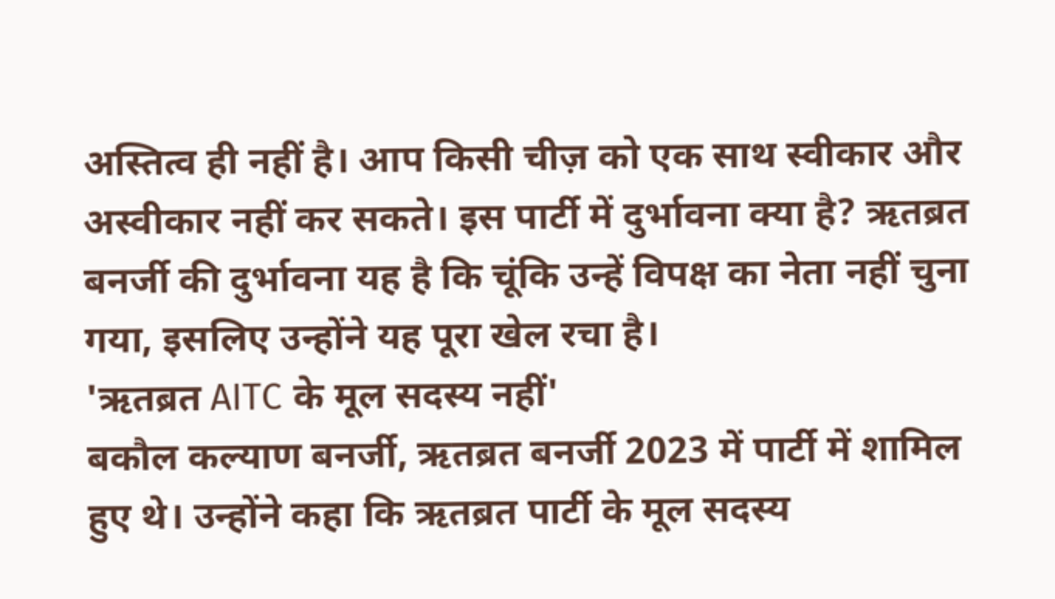अस्तित्व ही नहीं है। आप किसी चीज़ को एक साथ स्वीकार और अस्वीकार नहीं कर सकते। इस पार्टी में दुर्भावना क्या है? ऋतब्रत बनर्जी की दुर्भावना यह है कि चूंकि उन्हें विपक्ष का नेता नहीं चुना गया, इसलिए उन्होंने यह पूरा खेल रचा है।
'ऋतब्रत AITC के मूल सदस्य नहीं'
बकौल कल्याण बनर्जी, ऋतब्रत बनर्जी 2023 में पार्टी में शामिल हुए थे। उन्होंने कहा कि ऋतब्रत पार्टी के मूल सदस्य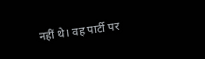नहीं थे। वह पार्टी पर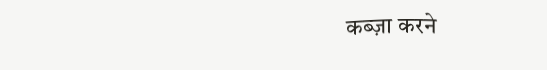कब्ज़ा करने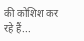की कोशिश कर रहे हैं...